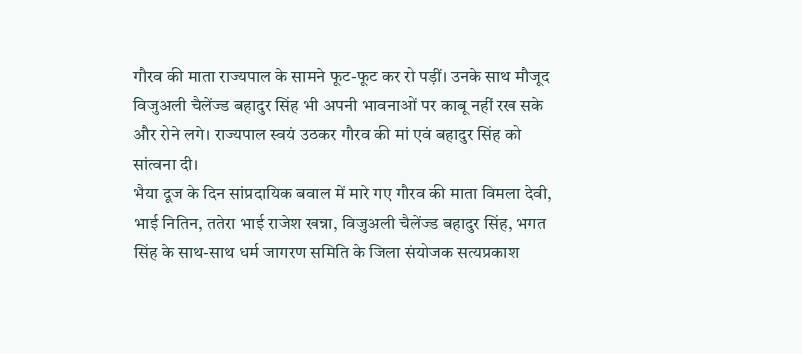गौरव की माता राज्यपाल के सामने फूट-फूट कर रो पड़ीं। उनके साथ मौजूद विजुअली चैलेंज्ड बहादुर सिंह भी अपनी भावनाओं पर काबू नहीं रख सके और रोने लगे। राज्यपाल स्वयं उठकर गौरव की मां एवं बहादुर सिंह को सांत्वना दी।
भैया दूज के दिन सांप्रदायिक बवाल में मारे गए गौरव की माता विमला देवी, भाई नितिन, ततेरा भाई राजेश खन्ना, विजुअली चैलेंज्ड बहादुर सिंह, भगत सिंह के साथ-साथ धर्म जागरण समिति के जिला संयोजक सत्यप्रकाश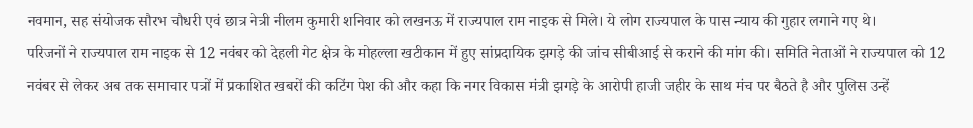नवमान, सह संयोजक सौरभ चौधरी एवं छात्र नेत्री नीलम कुमारी शनिवार को लखनऊ में राज्यपाल राम नाइक से मिले। ये लोग राज्यपाल के पास न्याय की गुहार लगाने गए थे।
परिजनों ने राज्यपाल राम नाइक से 12 नवंबर को देहली गेट क्षेत्र के मोहल्ला खटीकान में हुए सांप्रदायिक झगड़े की जांच सीबीआई से कराने की मांग की। समिति नेताओं ने राज्यपाल को 12 नवंबर से लेकर अब तक समाचार पत्रों में प्रकाशित खबरों की कटिंग पेश की और कहा कि नगर विकास मंत्री झगड़े के आरोपी हाजी जहीर के साथ मंच पर बैठते है और पुलिस उन्हें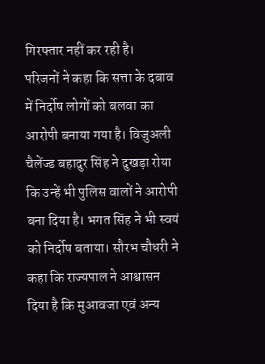गिरफ्तार नहीं कर रही है।
परिजनों ने कहा कि सत्ता के दबाव में निर्दोष लोगों को बलवा का आरोपी बनाया गया है। विजुअली चैलेंज्ड बहादुर सिंह ने दुखड़ा रोया कि उन्हें भी पुलिस वालों ने आरोपी बना दिया है। भगत सिंह ने भी स्वयं को निर्दोष बताया। सौरभ चौधरी ने कहा कि राज्यपाल ने आश्वासन दिया है कि मुआवजा एवं अन्य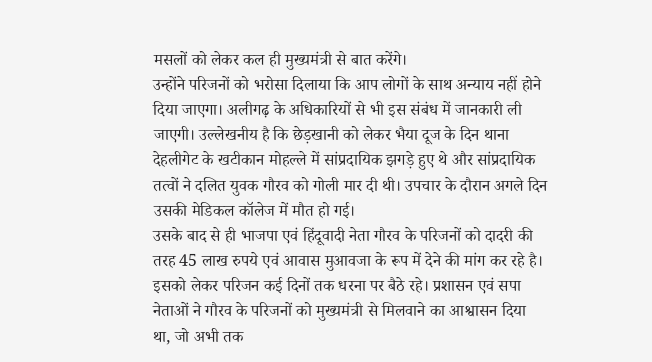मसलों को लेकर कल ही मुख्यमंत्री से बात करेंगे।
उन्होंने परिजनों को भरोसा दिलाया कि आप लोगों के साथ अन्याय नहीं होने दिया जाएगा। अलीगढ़ के अधिकारियों से भी इस संबंध में जानकारी ली जाएगी। उल्लेखनीय है कि छेड़खानी को लेकर भैया दूज के दिन थाना देहलीगेट के खटीकान मोहल्ले में सांप्रदायिक झगड़े हुए थे और सांप्रदायिक तत्वों ने दलित युवक गौरव को गोली मार दी थी। उपचार के दौरान अगले दिन उसकी मेडिकल कॉलेज में मौत हो गई।
उसके बाद से ही भाजपा एवं हिंदूवादी नेता गौरव के परिजनों को दादरी की तरह 45 लाख रुपये एवं आवास मुआवजा के रूप में देने की मांग कर रहे है। इसको लेकर परिजन कई दिनों तक धरना पर बैठे रहे। प्रशासन एवं सपा नेताओं ने गौरव के परिजनों को मुख्यमंत्री से मिलवाने का आश्वासन दिया था, जो अभी तक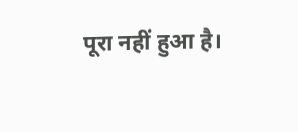पूरा नहीं हुआ है।